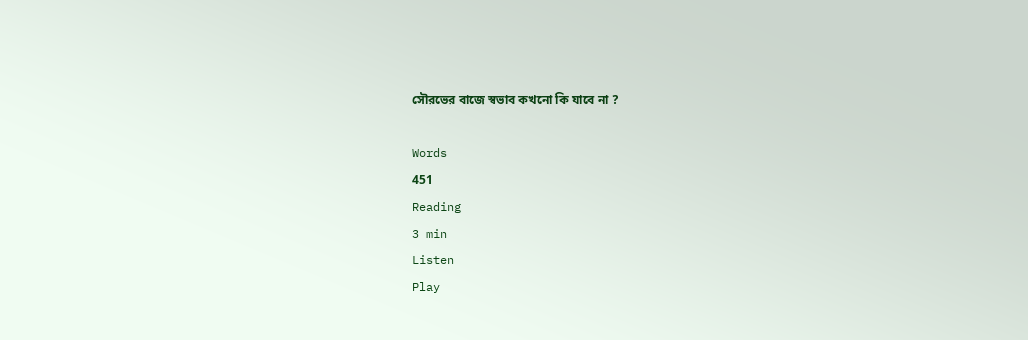সৌরভের বাজে স্বভাব কখনো কি যাবে না ?

Words
451
Reading
3 min
Listen
Play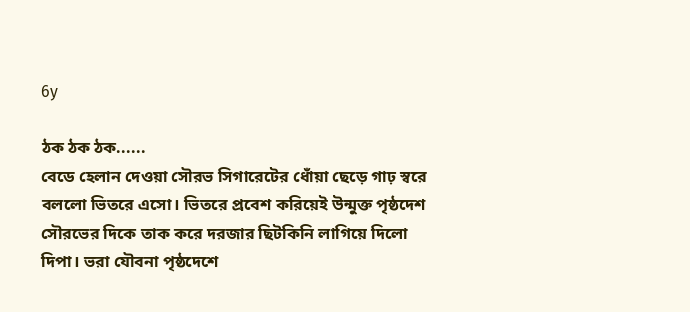6y

ঠক ঠক ঠক......
বেডে হেলান দেওয়া সৌরভ সিগারেটের ধোঁয়া ছেড়ে গাঢ় স্বরে বললো ভিতরে এসো। ভিতরে প্রবেশ করিয়েই উন্মুক্ত পৃষ্ঠদেশ সৌরভের দিকে তাক করে দরজার ছিটকিনি লাগিয়ে দিলো দিপা। ভরা যৌবনা পৃষ্ঠদেশে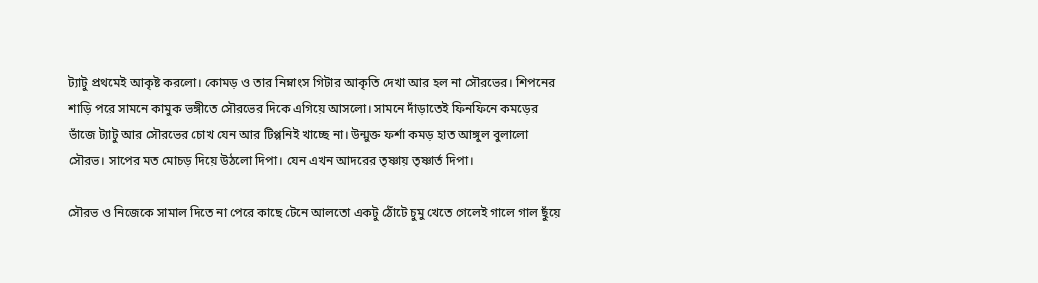ট্যাটু প্রথমেই আকৃষ্ট করলো। কোমড় ও তার নিম্নাংস গিটার আকৃতি দেখা আর হল না সৌরভের। শিপনের শাড়ি পরে সামনে কামুক ভঙ্গীতে সৌরভের দিকে এগিয়ে আসলো। সামনে দাঁড়াতেই ফিনফিনে কমড়ের ভাঁজে ট্যাটু আর সৌরভের চোখ যেন আর টিপ্পনিই খাচ্ছে না। উন্মুক্ত ফর্শা কমড় হাত আঙ্গুল বুলালো সৌরভ। সাপের মত মোচড় দিয়ে উঠলো দিপা। যেন এখন আদরের তৃষ্ণায় তৃষ্ণার্ত দিপা।

সৌরভ ও নিজেকে সামাল দিতে না পেরে কাছে টেনে আলতো একটু ঠোঁটে চুমু খেতে গেলেই গালে গাল ছুঁয়ে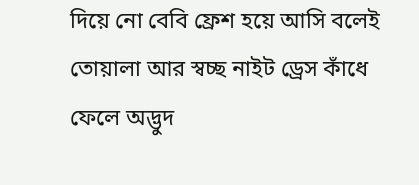দিয়ে নো বেবি ফ্রেশ হয়ে আসি বলেই তোয়ালা আর স্বচ্ছ নাইট ড্রেস কাঁধে ফেলে অদ্ভুদ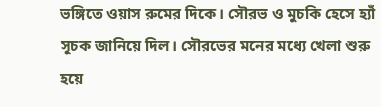ভঙ্গিতে ওয়াস রুমের দিকে। সৌরভ ও মুচকি হেসে হ্যাঁ সূচক জানিয়ে দিল। সৌরভের মনের মধ্যে খেলা শুরু হয়ে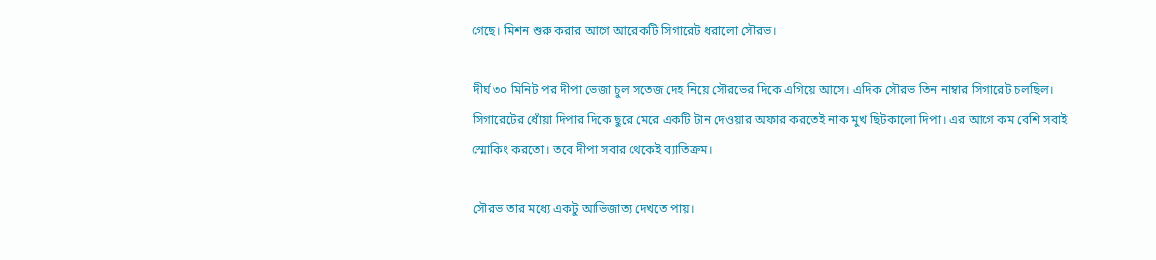গেছে। মিশন শুরু করার আগে আরেকটি সিগারেট ধরালো সৌরভ।

দীর্ঘ ৩০ মিনিট পর দীপা ভেজা চুল সতেজ দেহ নিয়ে সৌরভের দিকে এগিয়ে আসে। এদিক সৌরভ তিন নাম্বার সিগারেট চলছিল। সিগারেটের ধোঁয়া দিপার দিকে ছুরে মেরে একটি টান দেওয়ার অফার করতেই নাক মুখ ছিটকালো দিপা। এর আগে কম বেশি সবাই স্মোকিং করতো। তবে দীপা সবার থেকেই ব্যাতিক্রম।

সৌরভ তার মধ্যে একটু আভিজাত্য দেখতে পায়।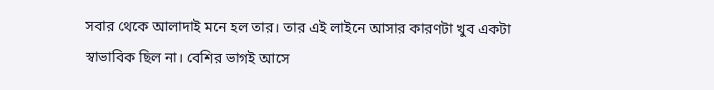সবার থেকে আলাদাই মনে হল তার। তার এই লাইনে আসার কারণটা খুব একটা স্বাভাবিক ছিল না। বেশির ভাগই আসে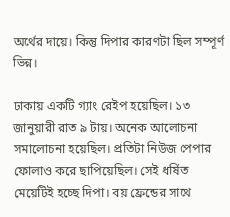অর্থের দায়ে। কিন্তু দিপার কারণটা ছিল সম্পূর্ণ ভিন্ন।

ঢাকায় একটি গ্যাং রেইপ হয়েছিল। ১৩ জানুয়ারী রাত ৯ টায়। অনেক আলোচনা সমালোচনা হয়েছিল। প্রতিটা নিউজ পেপার ফোলাও করে ছাপিয়েছিল। সেই ধর্ষিত মেয়েটিই হচ্ছে দিপা। বয় ফ্রেন্ডের সাথে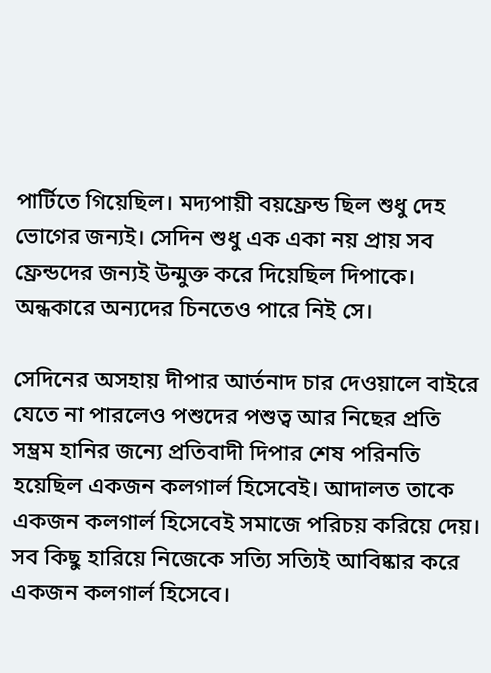পার্টিতে গিয়েছিল। মদ্যপায়ী বয়ফ্রেন্ড ছিল শুধু দেহ ভোগের জন্যই। সেদিন শুধু এক একা নয় প্রায় সব ফ্রেন্ডদের জন্যই উন্মুক্ত করে দিয়েছিল দিপাকে। অন্ধকারে অন্যদের চিনতেও পারে নিই সে।

সেদিনের অসহায় দীপার আর্তনাদ চার দেওয়ালে বাইরে যেতে না পারলেও পশুদের পশুত্ব আর নিছের প্রতি সম্ভ্রম হানির জন্যে প্রতিবাদী দিপার শেষ পরিনতি হয়েছিল একজন কলগার্ল হিসেবেই। আদালত তাকে একজন কলগার্ল হিসেবেই সমাজে পরিচয় করিয়ে দেয়। সব কিছু হারিয়ে নিজেকে সত্যি সত্যিই আবিষ্কার করে একজন কলগার্ল হিসেবে।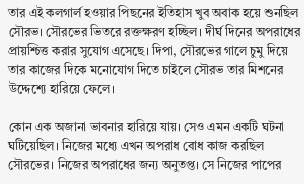তার এই কলগার্ল হওয়ার পিছনের ইতিহাস খুব অবাক হয়ে শুনছিল সৌরভ। সৌরভের ভিতরে রক্তক্ষরণ হচ্ছিল। দীর্ঘ দিনের অপরাধের প্রায়শ্চিত্ত করার সুযোগ এসেছে। দিপা, সৌরভের গালে চুমু দিয়ে তার কাজের দিকে মনোযোগ দিতে চাইলে সৌরভ তার মিশনের উদ্দেশ্যে হারিয়ে ফেলে।

কোন এক অজানা ভাবনার হারিয়ে যায়। সেও এমন একটি ঘটনা ঘটিয়েছিল। নিজের মধ্যে এখন অপরাধ বোধ কাজ করছিল সৌরভের। নিজের অপরাধের জন্য অনুতপ্ত। সে নিজের পাপের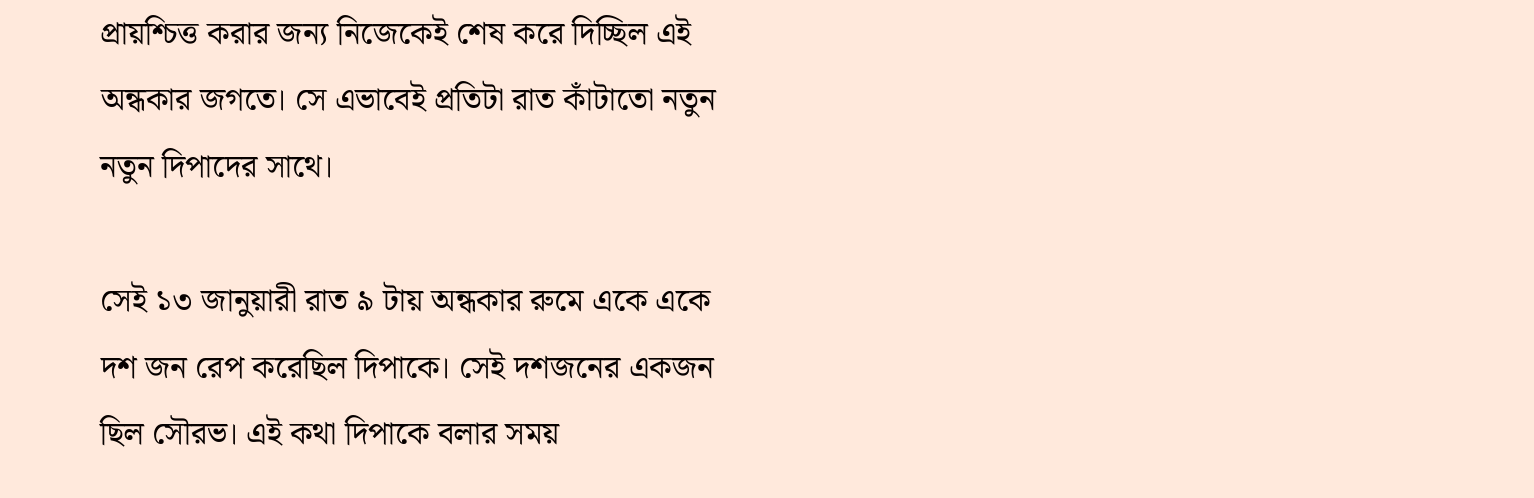প্রায়শ্চিত্ত করার জন্য নিজেকেই শেষ করে দিচ্ছিল এই অন্ধকার জগতে। সে এভাবেই প্রতিটা রাত কাঁটাতো নতুন নতুন দিপাদের সাথে।

সেই ১৩ জানুয়ারী রাত ৯ টায় অন্ধকার রুমে একে একে দশ জন রেপ করেছিল দিপাকে। সেই দশজনের একজন ছিল সৌরভ। এই কথা দিপাকে বলার সময়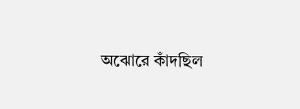অঝোরে কাঁদছিল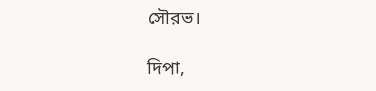সৌরভ।

দিপা,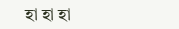হা হা হা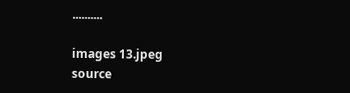..........

images 13.jpeg
source